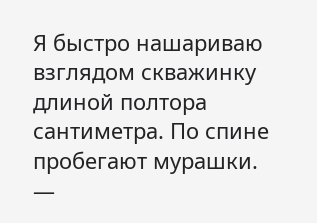Я быстро нашариваю взглядом скважинку длиной полтора сантиметра. По спине пробегают мурашки.
—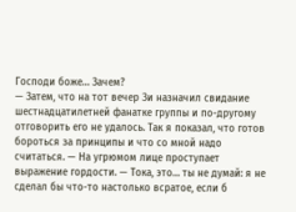Господи боже… Зачем?
— Затем, что на тот вечер Зи назначил свидание шестнадцатилетней фанатке группы и по-другому отговорить его не удалось. Так я показал, что готов бороться за принципы и что со мной надо считаться. — На угрюмом лице проступает выражение гордости. — Тока, это… ты не думай: я не сделал бы что-то настолько всратое, если б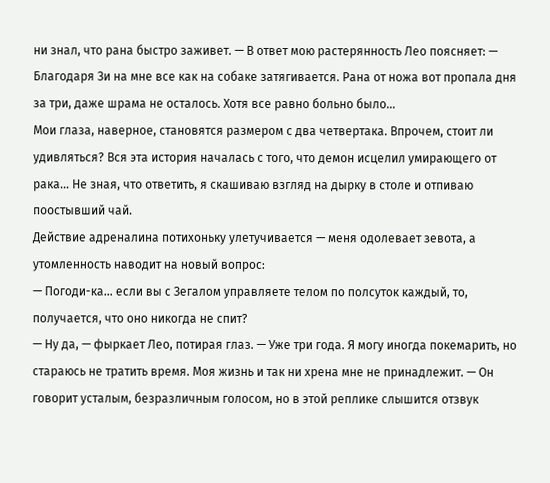ни знал, что рана быстро заживет. — В ответ мою растерянность Лео поясняет: — Благодаря Зи на мне все как на собаке затягивается. Рана от ножа вот пропала дня за три, даже шрама не осталось. Хотя все равно больно было…
Мои глаза, наверное, становятся размером с два четвертака. Впрочем, стоит ли удивляться? Вся эта история началась с того, что демон исцелил умирающего от рака… Не зная, что ответить, я скашиваю взгляд на дырку в столе и отпиваю поостывший чай.
Действие адреналина потихоньку улетучивается — меня одолевает зевота, а утомленность наводит на новый вопрос:
— Погоди-ка… если вы с Зегалом управляете телом по полсуток каждый, то, получается, что оно никогда не спит?
— Ну да, — фыркает Лео, потирая глаз. — Уже три года. Я могу иногда покемарить, но стараюсь не тратить время. Моя жизнь и так ни хрена мне не принадлежит. — Он говорит усталым, безразличным голосом, но в этой реплике слышится отзвук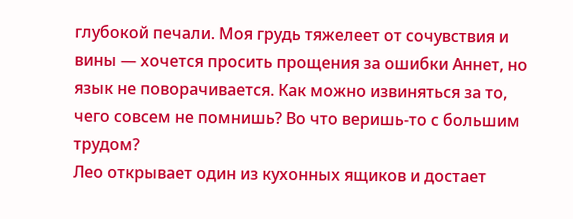глубокой печали. Моя грудь тяжелеет от сочувствия и вины — хочется просить прощения за ошибки Аннет, но язык не поворачивается. Как можно извиняться за то, чего совсем не помнишь? Во что веришь-то с большим трудом?
Лео открывает один из кухонных ящиков и достает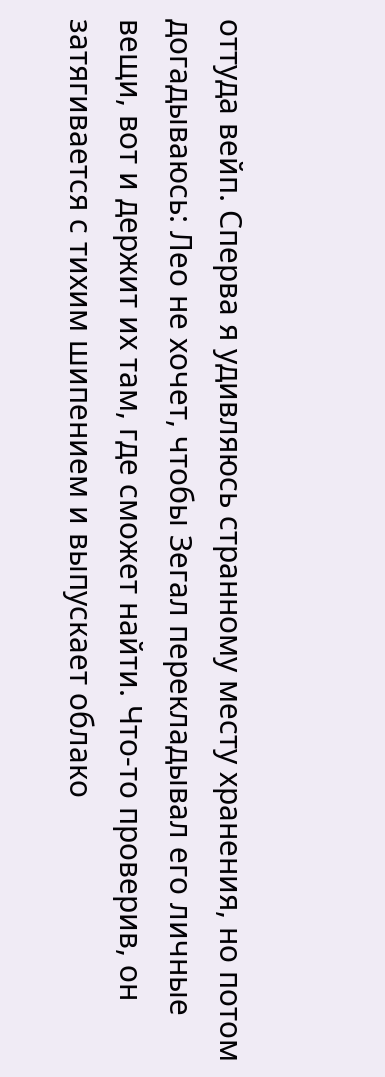оттуда вейп. Сперва я удивляюсь странному месту хранения, но потом догадываюсь: Лео не хочет, чтобы Зегал перекладывал его личные вещи, вот и держит их там, где сможет найти. Что-то проверив, он затягивается с тихим шипением и выпускает облако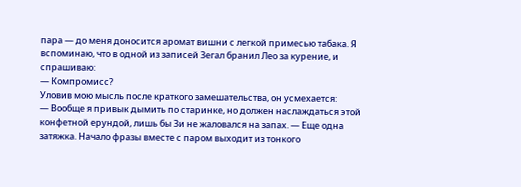пара — до меня доносится аромат вишни с легкой примесью табака. Я вспоминаю, что в одной из записей Зегал бранил Лео за курение, и спрашиваю:
— Компромисс?
Уловив мою мысль после краткого замешательства, он усмехается:
— Вообще я привык дымить по старинке, но должен наслаждаться этой конфетной ерундой, лишь бы Зи не жаловался на запах. — Еще одна затяжка. Начало фразы вместе с паром выходит из тонкого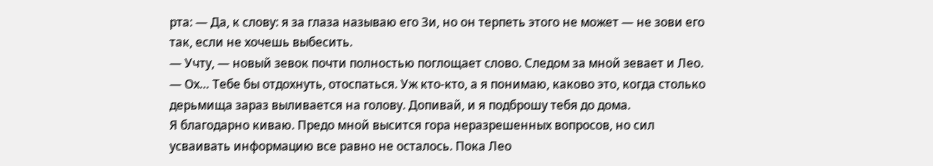рта: — Да, к слову: я за глаза называю его Зи, но он терпеть этого не может — не зови его так, если не хочешь выбесить.
— Учту, — новый зевок почти полностью поглощает слово. Следом за мной зевает и Лео.
— Ох… Тебе бы отдохнуть, отоспаться. Уж кто-кто, а я понимаю, каково это, когда столько дерьмища зараз выливается на голову. Допивай, и я подброшу тебя до дома.
Я благодарно киваю. Предо мной высится гора неразрешенных вопросов, но сил усваивать информацию все равно не осталось. Пока Лео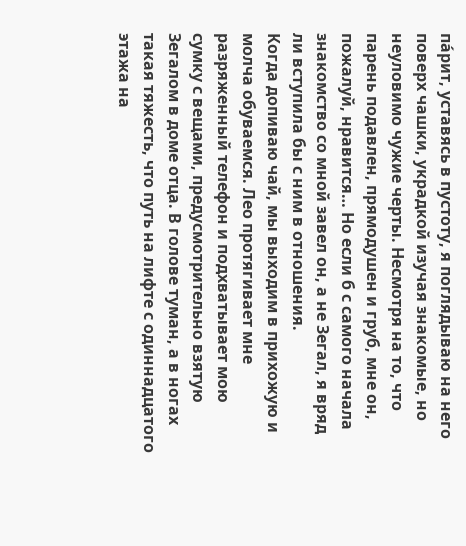па́рит, уставясь в пустоту, я поглядываю на него поверх чашки, украдкой изучая знакомые, но неуловимо чужие черты. Несмотря на то, что парень подавлен, прямодушен и груб, мне он, пожалуй, нравится… Но если б с самого начала знакомство со мной завел он, а не Зегал, я вряд ли вступила бы с ним в отношения.
Когда допиваю чай, мы выходим в прихожую и молча обуваемся. Лео протягивает мне разряженный телефон и подхватывает мою сумку с вещами, предусмотрительно взятую Зегалом в доме отца. В голове туман, а в ногах такая тяжесть, что путь на лифте с одиннадцатого этажа на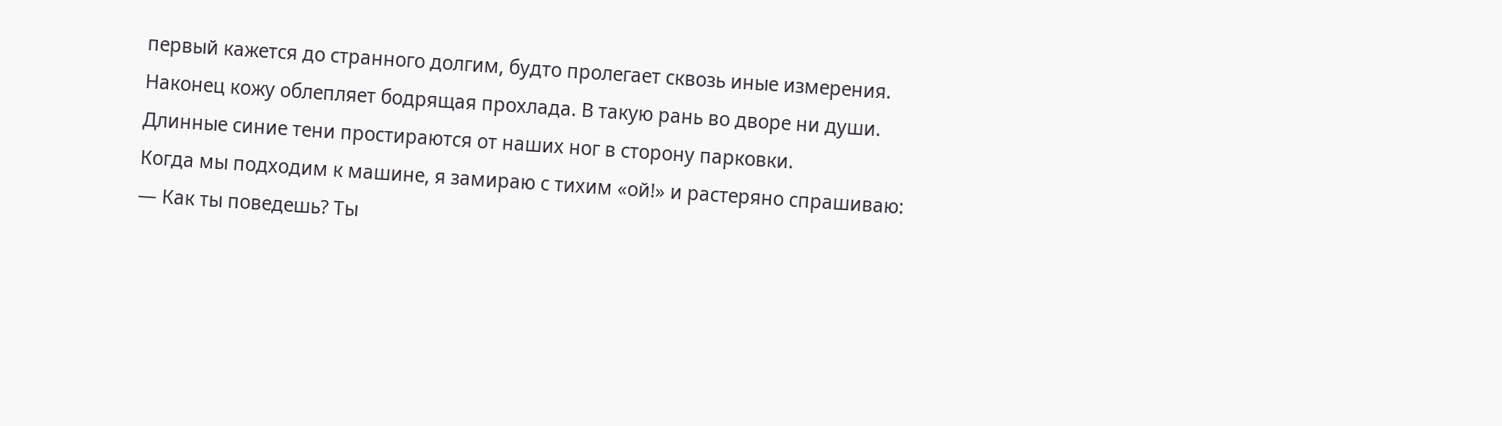первый кажется до странного долгим, будто пролегает сквозь иные измерения. Наконец кожу облепляет бодрящая прохлада. В такую рань во дворе ни души. Длинные синие тени простираются от наших ног в сторону парковки.
Когда мы подходим к машине, я замираю с тихим «ой!» и растеряно спрашиваю:
— Как ты поведешь? Ты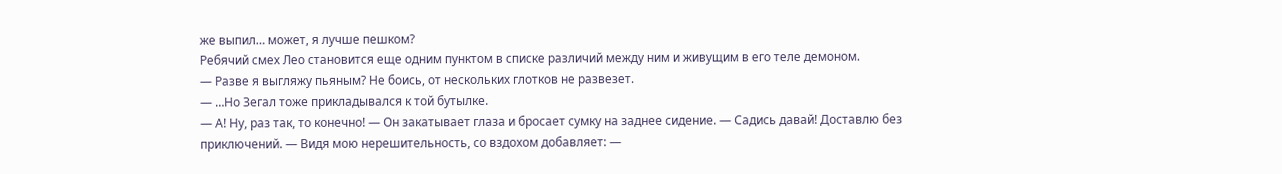же выпил… может, я лучше пешком?
Ребячий смех Лео становится еще одним пунктом в списке различий между ним и живущим в его теле демоном.
— Разве я выгляжу пьяным? Не боись, от нескольких глотков не развезет.
— …Но Зегал тоже прикладывался к той бутылке.
— А! Ну, раз так, то конечно! — Он закатывает глаза и бросает сумку на заднее сидение. — Садись давай! Доставлю без приключений. — Видя мою нерешительность, со вздохом добавляет: —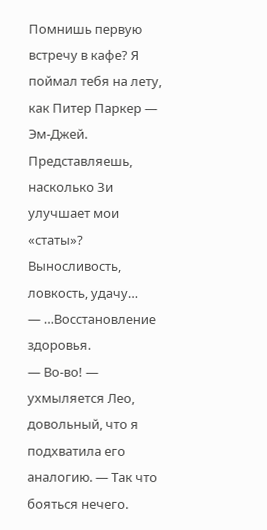Помнишь первую встречу в кафе? Я поймал тебя на лету, как Питер Паркер — Эм-Джей. Представляешь, насколько Зи улучшает мои «статы»? Выносливость, ловкость, удачу…
— …Восстановление здоровья.
— Во-во! — ухмыляется Лео, довольный, что я подхватила его аналогию. — Так что бояться нечего.